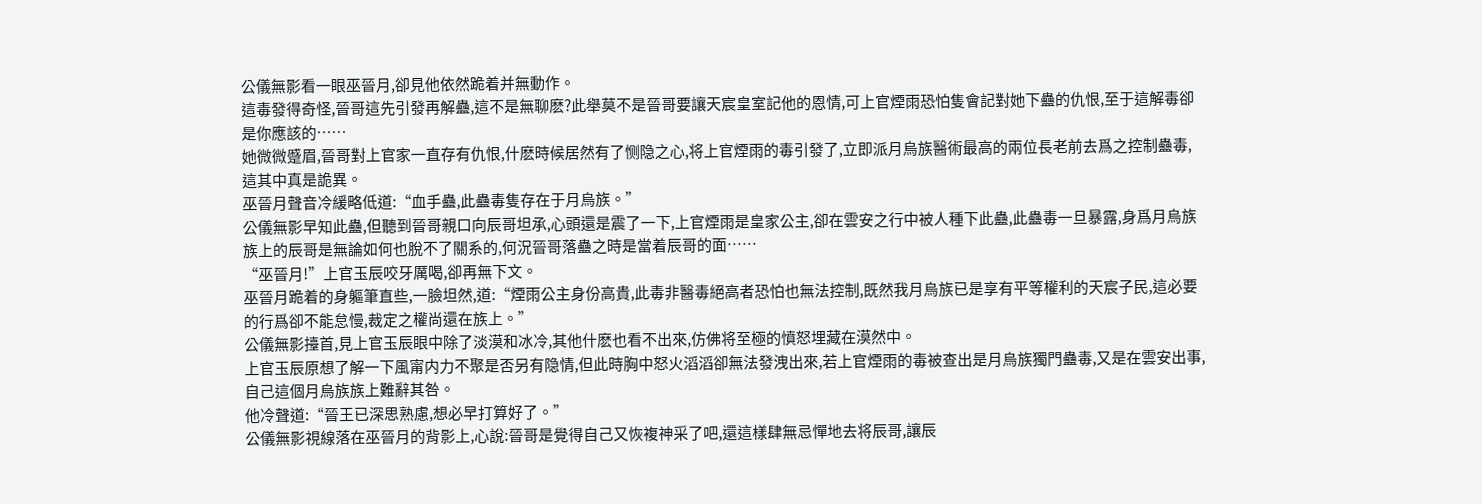公儀無影看一眼巫晉月,卻見他依然跪着并無動作。
這毒發得奇怪,晉哥這先引發再解蠱,這不是無聊麽?此舉莫不是晉哥要讓天宸皇室記他的恩情,可上官煙雨恐怕隻會記對她下蠱的仇恨,至于這解毒卻是你應該的……
她微微蹙眉,晉哥對上官家一直存有仇恨,什麽時候居然有了恻隐之心,将上官煙雨的毒引發了,立即派月烏族醫術最高的兩位長老前去爲之控制蠱毒,這其中真是詭異。
巫晉月聲音冷緩略低道:“血手蠱,此蠱毒隻存在于月烏族。”
公儀無影早知此蠱,但聽到晉哥親口向辰哥坦承,心頭還是震了一下,上官煙雨是皇家公主,卻在雲安之行中被人種下此蠱,此蠱毒一旦暴露,身爲月烏族族上的辰哥是無論如何也脫不了關系的,何況晉哥落蠱之時是當着辰哥的面……
“巫晉月!”上官玉辰咬牙厲喝,卻再無下文。
巫晉月跪着的身軀筆直些,一臉坦然,道:“煙雨公主身份高貴,此毒非醫毒絕高者恐怕也無法控制,既然我月烏族已是享有平等權利的天宸子民,這必要的行爲卻不能怠慢,裁定之權尚還在族上。”
公儀無影擡首,見上官玉辰眼中除了淡漠和冰冷,其他什麽也看不出來,仿佛将至極的憤怒埋藏在漠然中。
上官玉辰原想了解一下風甯内力不聚是否另有隐情,但此時胸中怒火滔滔卻無法發洩出來,若上官煙雨的毒被查出是月烏族獨門蠱毒,又是在雲安出事,自己這個月烏族族上難辭其咎。
他冷聲道:“晉王已深思熟慮,想必早打算好了。”
公儀無影視線落在巫晉月的背影上,心說:晉哥是覺得自己又恢複神采了吧,還這樣肆無忌憚地去将辰哥,讓辰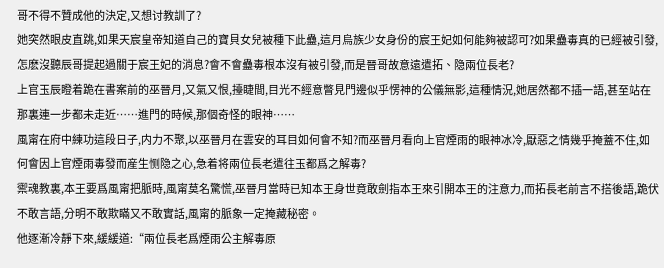哥不得不贊成他的決定,又想讨教訓了?
她突然眼皮直跳,如果天宸皇帝知道自己的寶貝女兒被種下此蠱,這月烏族少女身份的宸王妃如何能夠被認可?如果蠱毒真的已經被引發,怎麽沒聽辰哥提起過關于宸王妃的消息?會不會蠱毒根本沒有被引發,而是晉哥故意遠遣拓、隐兩位長老?
上官玉辰瞪着跪在書案前的巫晉月,又氣又恨,擡睫間,目光不經意瞥見門邊似乎愣神的公儀無影,這種情況,她居然都不插一語,甚至站在那裏連一步都未走近……進門的時候,那個奇怪的眼神……
風甯在府中練功這段日子,内力不聚,以巫晉月在雲安的耳目如何會不知?而巫晉月看向上官煙雨的眼神冰冷,厭惡之情幾乎掩蓋不住,如何會因上官煙雨毒發而産生恻隐之心,急着将兩位長老遣往玉都爲之解毒?
禦魂教裏,本王要爲風甯把脈時,風甯莫名驚慌,巫晉月當時已知本王身世竟敢劍指本王來引開本王的注意力,而拓長老前言不搭後語,跪伏不敢言語,分明不敢欺瞞又不敢實話,風甯的脈象一定掩藏秘密。
他逐漸冷靜下來,緩緩道:“兩位長老爲煙雨公主解毒原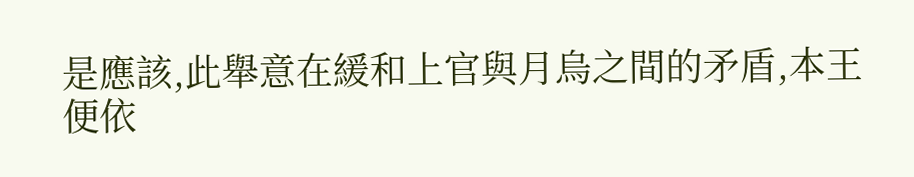是應該,此舉意在緩和上官與月烏之間的矛盾,本王便依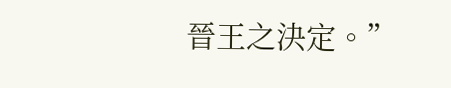晉王之決定。”